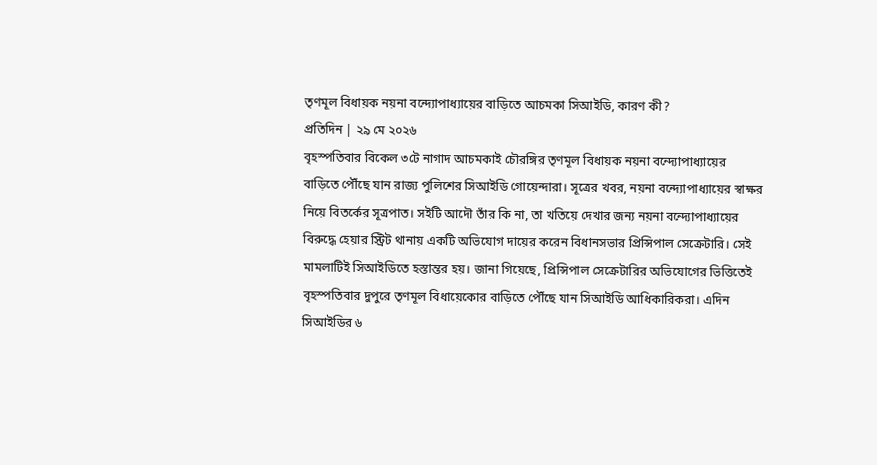তৃণমূল বিধায়ক নয়না বন্দ্যোপাধ্যায়ের বাড়িতে আচমকা সিআইডি, কারণ কী?
প্রতিদিন | ২৯ মে ২০২৬
বৃহস্পতিবার বিকেল ৩টে নাগাদ আচমকাই চৌরঙ্গির তৃণমূল বিধায়ক নয়না বন্দ্যোপাধ্যায়ের বাড়িতে পৌঁছে যান রাজ্য পুলিশের সিআইডি গোয়েন্দারা। সূত্রের খবর, নয়না বন্দ্যোপাধ্যায়ের স্বাক্ষর নিয়ে বিতর্কের সূত্রপাত। সইটি আদৌ তাঁর কি না, তা খতিয়ে দেখার জন্য নয়না বন্দ্যোপাধ্যায়ের বিরুদ্ধে হেয়ার স্ট্রিট থানায় একটি অভিযোগ দায়ের করেন বিধানসভার প্রিন্সিপাল সেক্রেটারি। সেই মামলাটিই সিআইডিতে হস্তান্তর হয়। জানা গিয়েছে, প্রিন্সিপাল সেক্রেটারির অভিযোগের ভিত্তিতেই বৃহস্পতিবার দুপুরে তৃণমূল বিধায়েকোর বাড়িতে পৌঁছে যান সিআইডি আধিকারিকরা। এদিন সিআইডির ৬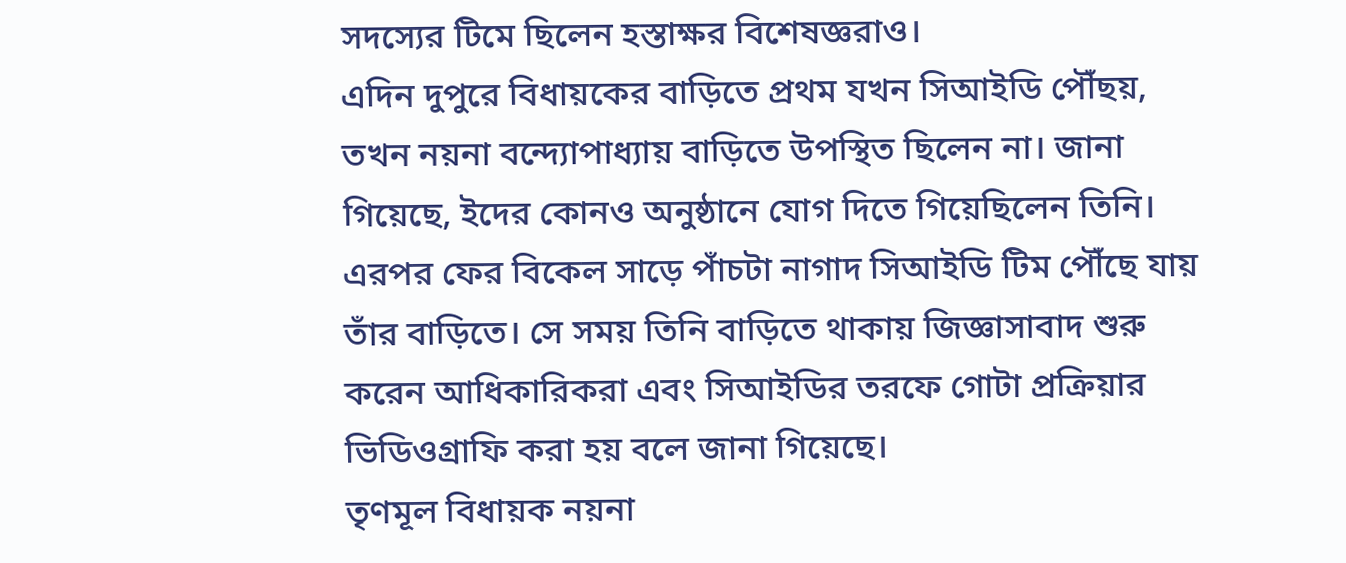সদস্যের টিমে ছিলেন হস্তাক্ষর বিশেষজ্ঞরাও।
এদিন দুপুরে বিধায়কের বাড়িতে প্রথম যখন সিআইডি পৌঁছয়, তখন নয়না বন্দ্যোপাধ্যায় বাড়িতে উপস্থিত ছিলেন না। জানা গিয়েছে, ইদের কোনও অনুষ্ঠানে যোগ দিতে গিয়েছিলেন তিনি। এরপর ফের বিকেল সাড়ে পাঁচটা নাগাদ সিআইডি টিম পৌঁছে যায় তাঁর বাড়িতে। সে সময় তিনি বাড়িতে থাকায় জিজ্ঞাসাবাদ শুরু করেন আধিকারিকরা এবং সিআইডির তরফে গোটা প্রক্রিয়ার ভিডিওগ্রাফি করা হয় বলে জানা গিয়েছে।
তৃণমূল বিধায়ক নয়না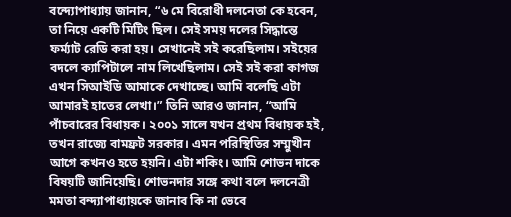বন্দ্যোপাধ্যায় জানান, “৬ মে বিরোধী দলনেতা কে হবেন, তা নিয়ে একটি মিটিং ছিল। সেই সময় দলের সিদ্ধান্তে ফর্ম্যাট রেডি করা হয়। সেখানেই সই করেছিলাম। সইয়ের বদলে ক্যাপিটালে নাম লিখেছিলাম। সেই সই করা কাগজ এখন সিআইডি আমাকে দেখাচ্ছে। আমি বলেছি এটা আমারই হাতের লেখা।” তিনি আরও জানান, “আমি পাঁচবারের বিধায়ক। ২০০১ সালে যখন প্রথম বিধায়ক হই, তখন রাজ্যে বামফ্রট সরকার। এমন পরিস্থিতির সম্মুখীন আগে কখনও হতে হয়নি। এটা শকিং। আমি শোভন দাকে বিষয়টি জানিয়েছি। শোভনদার সঙ্গে কথা বলে দলনেত্রী মমতা বন্দ্যাপাধ্যায়কে জানাব কি না ভেবে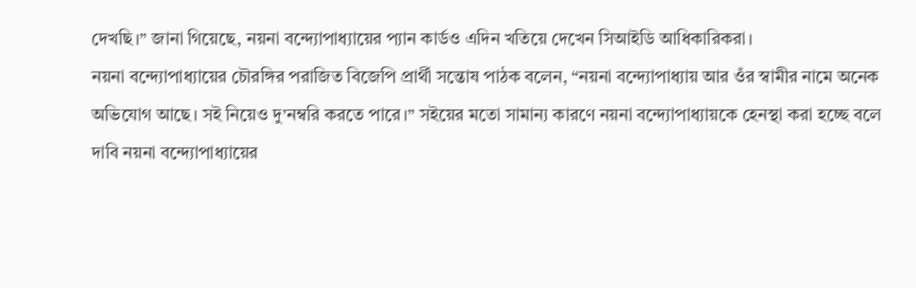দেখছি।” জানা গিয়েছে, নয়না বন্দ্যোপাধ্যায়ের প্যান কার্ডও এদিন খতিয়ে দেখেন সিআইডি আধিকারিকরা।
নয়না বন্দ্যোপাধ্যায়ের চৌরঙ্গির পরাজিত বিজেপি প্রার্থী সন্তোষ পাঠক বলেন, “নয়না বন্দ্যোপাধ্যায় আর ওঁর স্বামীর নামে অনেক অভিযোগ আছে। সই নিয়েও দু’নম্বরি করতে পারে।” সইয়ের মতো সামান্য কারণে নয়না বন্দ্যোপাধ্যায়কে হেনস্থা করা হচ্ছে বলে দাবি নয়না বন্দ্যোপাধ্যায়ের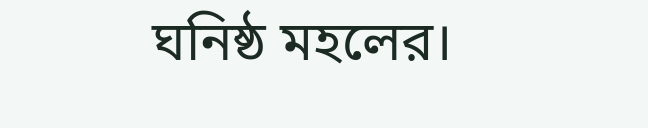ঘনিষ্ঠ মহলের।